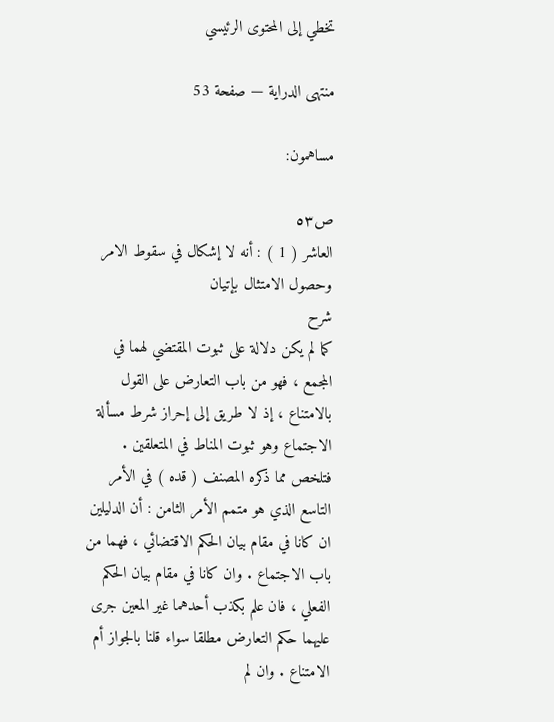تخطي إلى المحتوى الرئيسي

منتهى الدراية — صفحة 53

مساهمون:

ص٥٣
العاشر ( 1 ) : أنه لا إشكال في سقوط الامر وحصول الامتثال بإتيان
شرح
كما لم يكن دلالة على ثبوت المقتضي لهما في المجمع ، فهو من باب التعارض على القول بالامتناع ، إذ لا طريق إلى إحراز شرط مسألة الاجتماع وهو ثبوت المناط في المتعلقين . فتلخص مما ذكره المصنف ( قده ) في الأمر التاسع الذي هو متمم الأمر الثامن : أن الدليلين ان كانا في مقام بيان الحكم الاقتضائي ، فهما من باب الاجتماع . وان كانا في مقام بيان الحكم الفعلي ، فان علم بكذب أحدهما غير المعين جرى عليهما حكم التعارض مطلقا سواء قلنا بالجواز أم الامتناع . وان لم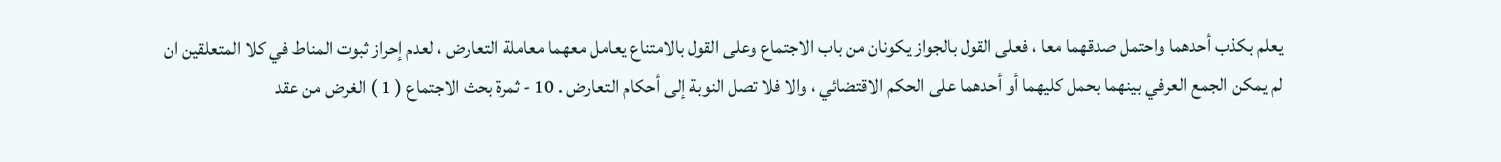يعلم بكذب أحدهما واحتمل صدقهما معا ، فعلى القول بالجواز يكونان من باب الاجتماع وعلى القول بالامتناع يعامل معهما معاملة التعارض ، لعدم إحراز ثبوت المناط في كلا المتعلقين ان لم يمكن الجمع العرفي بينهما بحمل كليهما أو أحدهما على الحكم الاقتضائي ، والا فلا تصل النوبة إلى أحكام التعارض . 10 - ثمرة بحث الاجتماع ( 1 ) الغرض من عقد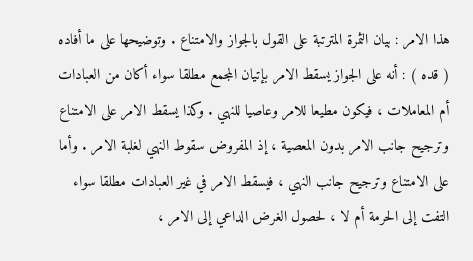هذا الامر : بيان الثمرة المترتبة على القول بالجواز والامتناع . وتوضيحها على ما أفاده ( قده ) : أنه على الجواز يسقط الامر بإتيان المجمع مطلقا سواء أكان من العبادات أم المعاملات ، فيكون مطيعا للامر وعاصيا للنهي . وكذا يسقط الامر على الامتناع وترجيح جانب الامر بدون المعصية ، إذ المفروض سقوط النهي لغلبة الامر . وأما على الامتناع وترجيح جانب النهي ، فيسقط الامر في غير العبادات مطلقا سواء التفت إلى الحرمة أم لا ، لحصول الغرض الداعي إلى الامر ،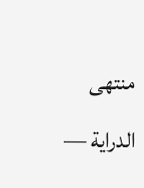منتهى الدراية —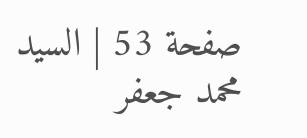صفحة 53 | السيد محمد جعفر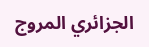الجزائري المروج